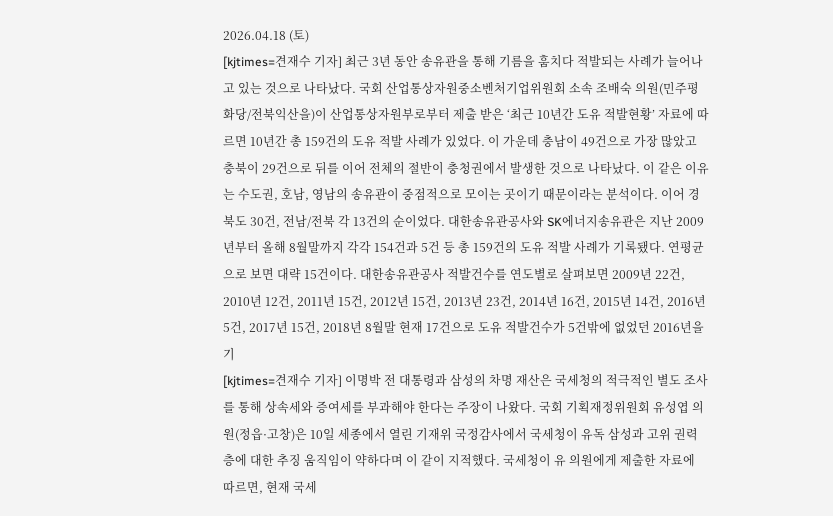2026.04.18 (토)
[kjtimes=견재수 기자] 최근 3년 동안 송유관을 통해 기름을 훔치다 적발되는 사례가 늘어나고 있는 것으로 나타났다. 국회 산업통상자원중소벤처기업위원회 소속 조배숙 의원(민주평화당/전북익산을)이 산업통상자원부로부터 제출 받은 ‘최근 10년간 도유 적발현황’ 자료에 따르면 10년간 총 159건의 도유 적발 사례가 있었다. 이 가운데 충남이 49건으로 가장 많았고 충북이 29건으로 뒤를 이어 전체의 절반이 충청권에서 발생한 것으로 나타났다. 이 같은 이유는 수도권, 호남, 영남의 송유관이 중점적으로 모이는 곳이기 때문이라는 분석이다. 이어 경북도 30건, 전남/전북 각 13건의 순이었다. 대한송유관공사와 SK에너지송유관은 지난 2009년부터 올해 8월말까지 각각 154건과 5건 등 총 159건의 도유 적발 사례가 기록됐다. 연평균으로 보면 대략 15건이다. 대한송유관공사 적발건수를 연도별로 살펴보면 2009년 22건, 2010년 12건, 2011년 15건, 2012년 15건, 2013년 23건, 2014년 16건, 2015년 14건, 2016년 5건, 2017년 15건, 2018년 8월말 현재 17건으로 도유 적발건수가 5건밖에 없었던 2016년을 기
[kjtimes=견재수 기자] 이명박 전 대통령과 삼성의 차명 재산은 국세청의 적극적인 별도 조사를 통해 상속세와 증여세를 부과해야 한다는 주장이 나왔다. 국회 기획재정위원회 유성엽 의원(정읍·고창)은 10일 세종에서 열린 기재위 국정감사에서 국세청이 유독 삼성과 고위 권력층에 대한 추징 움직임이 약하다며 이 같이 지적했다. 국세청이 유 의원에게 제출한 자료에 따르면, 현재 국세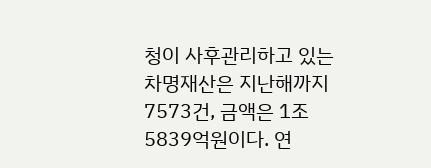청이 사후관리하고 있는 차명재산은 지난해까지 7573건, 금액은 1조 5839억원이다. 연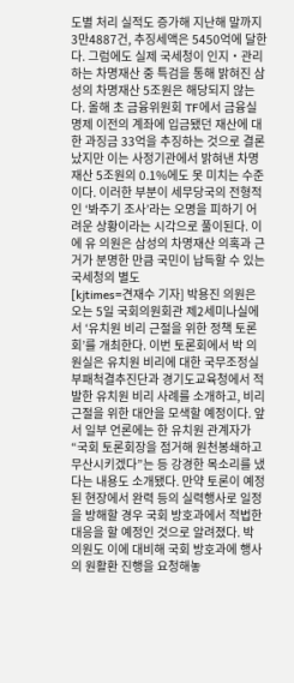도별 처리 실적도 증가해 지난해 말까지 3만4887건, 추징세액은 5450억에 달한다. 그럼에도 실제 국세청이 인지‧관리하는 차명재산 중 특검을 통해 밝혀진 삼성의 차명재산 5조원은 해당되지 않는다. 올해 초 금융위원회 TF에서 금융실명제 이전의 계좌에 입금됐던 재산에 대한 과징금 33억을 추징하는 것으로 결론 났지만 이는 사정기관에서 밝혀낸 차명재산 5조원의 0.1%에도 못 미치는 수준이다. 이러한 부분이 세무당국의 전형적인 ‘봐주기 조사’라는 오명을 피하기 어려운 상황이라는 시각으로 풀이된다. 이에 유 의원은 삼성의 차명재산 의혹과 근거가 분명한 만큼 국민이 납득할 수 있는 국세청의 별도
[kjtimes=견재수 기자] 박용진 의원은 오는 5일 국회의원회관 제2세미나실에서 ‘유치원 비리 근절을 위한 정책 토론회’를 개최한다. 이번 토론회에서 박 의원실은 유치원 비리에 대한 국무조정실 부패척결추진단과 경기도교육청에서 적발한 유치원 비리 사례를 소개하고, 비리 근절을 위한 대안을 모색할 예정이다. 앞서 일부 언론에는 한 유치원 관계자가 “국회 토론회장을 점거해 원천봉쇄하고 무산시키겠다”는 등 강경한 목소리를 냈다는 내용도 소개됐다. 만약 토론이 예정된 현장에서 완력 등의 실력행사로 일정을 방해할 경우 국회 방호과에서 적법한 대응을 할 예정인 것으로 알려졌다. 박 의원도 이에 대비해 국회 방호과에 행사의 원활환 진행을 요청해놓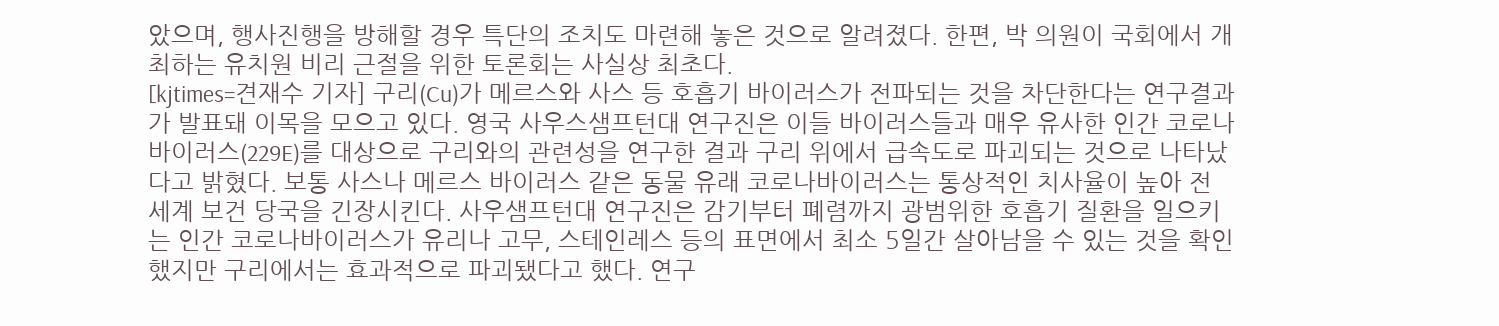았으며, 행사진행을 방해할 경우 특단의 조치도 마련해 놓은 것으로 알려졌다. 한편, 박 의원이 국회에서 개최하는 유치원 비리 근절을 위한 토론회는 사실상 최초다.
[kjtimes=견재수 기자] 구리(Cu)가 메르스와 사스 등 호흡기 바이러스가 전파되는 것을 차단한다는 연구결과가 발표돼 이목을 모으고 있다. 영국 사우스샘프턴대 연구진은 이들 바이러스들과 매우 유사한 인간 코로나바이러스(229E)를 대상으로 구리와의 관련성을 연구한 결과 구리 위에서 급속도로 파괴되는 것으로 나타났다고 밝혔다. 보통 사스나 메르스 바이러스 같은 동물 유래 코로나바이러스는 통상적인 치사율이 높아 전 세계 보건 당국을 긴장시킨다. 사우샘프턴대 연구진은 감기부터 폐렴까지 광범위한 호흡기 질환을 일으키는 인간 코로나바이러스가 유리나 고무, 스테인레스 등의 표면에서 최소 5일간 살아남을 수 있는 것을 확인했지만 구리에서는 효과적으로 파괴됐다고 했다. 연구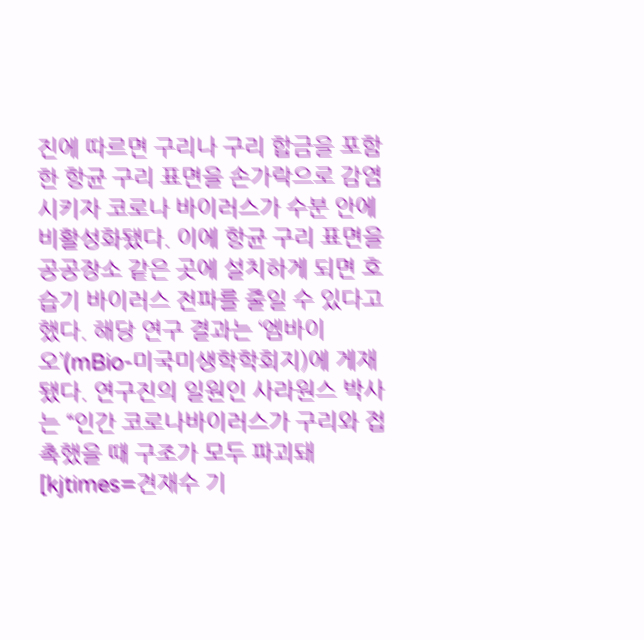진에 따르면 구리나 구리 합금을 포함한 항균 구리 표면을 손가락으로 감염시키자 코로나 바이러스가 수분 안에 비활성화됐다. 이에 항균 구리 표면을 공공장소 같은 곳에 설치하게 되면 호습기 바이러스 전파를 줄일 수 있다고 했다. 해당 연구 결과는 ‘엠바이오’(mBio-미국미생학학회지)에 게재됐다. 연구진의 일원인 사라원스 박사는 “인간 코로나바이러스가 구리와 접촉했을 때 구조가 모두 파괴돼
[kjtimes=견재수 기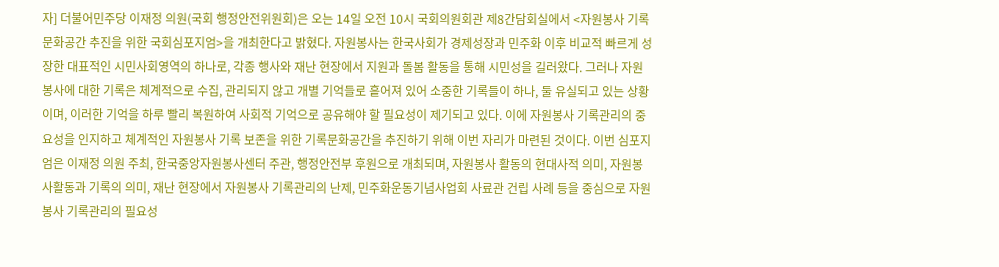자] 더불어민주당 이재정 의원(국회 행정안전위원회)은 오는 14일 오전 10시 국회의원회관 제8간담회실에서 <자원봉사 기록문화공간 추진을 위한 국회심포지엄>을 개최한다고 밝혔다. 자원봉사는 한국사회가 경제성장과 민주화 이후 비교적 빠르게 성장한 대표적인 시민사회영역의 하나로, 각종 행사와 재난 현장에서 지원과 돌봄 활동을 통해 시민성을 길러왔다. 그러나 자원봉사에 대한 기록은 체계적으로 수집, 관리되지 않고 개별 기억들로 흩어져 있어 소중한 기록들이 하나, 둘 유실되고 있는 상황이며, 이러한 기억을 하루 빨리 복원하여 사회적 기억으로 공유해야 할 필요성이 제기되고 있다. 이에 자원봉사 기록관리의 중요성을 인지하고 체계적인 자원봉사 기록 보존을 위한 기록문화공간을 추진하기 위해 이번 자리가 마련된 것이다. 이번 심포지엄은 이재정 의원 주최, 한국중앙자원봉사센터 주관, 행정안전부 후원으로 개최되며, 자원봉사 활동의 현대사적 의미, 자원봉사활동과 기록의 의미, 재난 현장에서 자원봉사 기록관리의 난제, 민주화운동기념사업회 사료관 건립 사례 등을 중심으로 자원봉사 기록관리의 필요성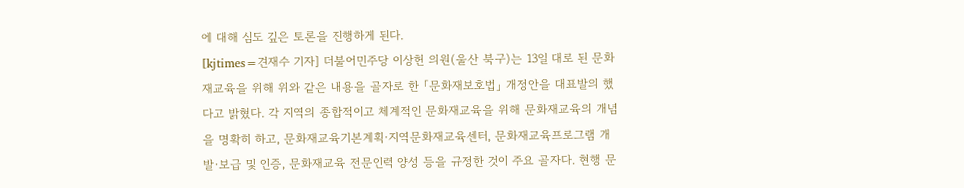에 대해 심도 깊은 토론을 진행하게 된다.
[kjtimes=견재수 기자] 더불어민주당 이상헌 의원(울산 북구)는 13일 대로 된 문화재교육을 위해 위와 같은 내용을 골자로 한 「문화재보호법」 개정안을 대표발의 했다고 밝혔다. 각 지역의 종합적이고 체계적인 문화재교육을 위해 문화재교육의 개념을 명확히 하고, 문화재교육기본계획·지역문화재교육센터, 문화재교육프로그램 개발·보급 및 인증, 문화재교육 전문인력 양성 등을 규정한 것이 주요 골자다. 현행 문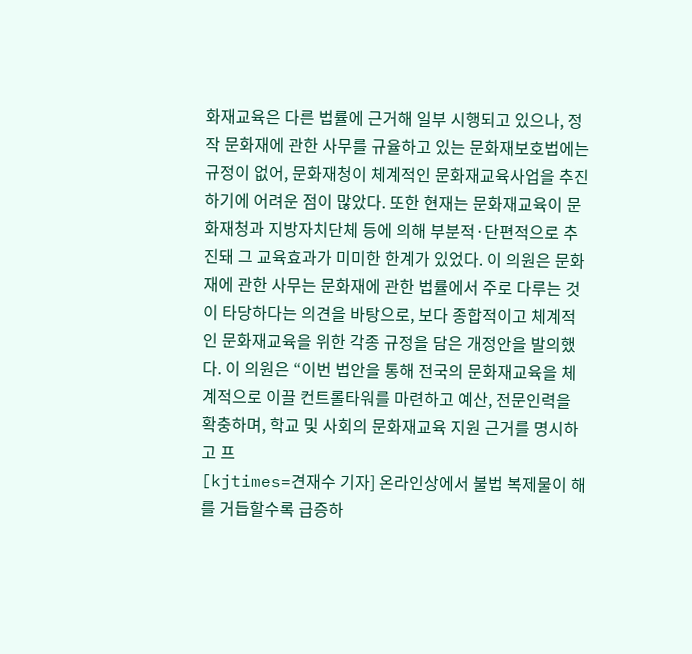화재교육은 다른 법률에 근거해 일부 시행되고 있으나, 정작 문화재에 관한 사무를 규율하고 있는 문화재보호법에는 규정이 없어, 문화재청이 체계적인 문화재교육사업을 추진하기에 어려운 점이 많았다. 또한 현재는 문화재교육이 문화재청과 지방자치단체 등에 의해 부분적·단편적으로 추진돼 그 교육효과가 미미한 한계가 있었다. 이 의원은 문화재에 관한 사무는 문화재에 관한 법률에서 주로 다루는 것이 타당하다는 의견을 바탕으로, 보다 종합적이고 체계적인 문화재교육을 위한 각종 규정을 담은 개정안을 발의했다. 이 의원은 “이번 법안을 통해 전국의 문화재교육을 체계적으로 이끌 컨트롤타워를 마련하고 예산, 전문인력을 확충하며, 학교 및 사회의 문화재교육 지원 근거를 명시하고 프
[kjtimes=견재수 기자] 온라인상에서 불법 복제물이 해를 거듭할수록 급증하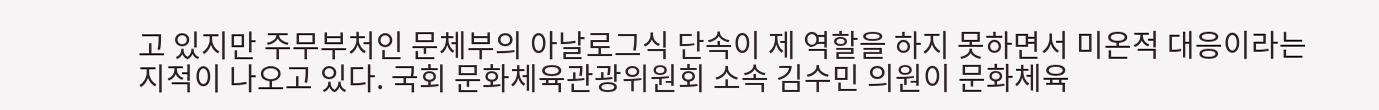고 있지만 주무부처인 문체부의 아날로그식 단속이 제 역할을 하지 못하면서 미온적 대응이라는 지적이 나오고 있다. 국회 문화체육관광위원회 소속 김수민 의원이 문화체육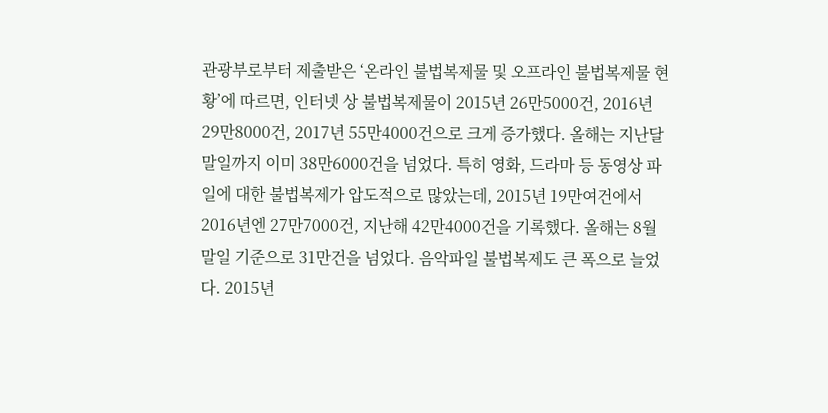관광부로부터 제출받은 ‘온라인 불법복제물 및 오프라인 불법복제물 현황’에 따르면, 인터넷 상 불법복제물이 2015년 26만5000건, 2016년 29만8000건, 2017년 55만4000건으로 크게 증가했다. 올해는 지난달 말일까지 이미 38만6000건을 넘었다. 특히 영화, 드라마 등 동영상 파일에 대한 불법복제가 압도적으로 많았는데, 2015년 19만여건에서 2016년엔 27만7000건, 지난해 42만4000건을 기록했다. 올해는 8월말일 기준으로 31만건을 넘었다. 음악파일 불법복제도 큰 폭으로 늘었다. 2015년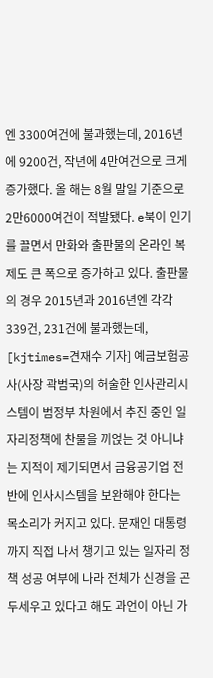엔 3300여건에 불과했는데, 2016년에 9200건, 작년에 4만여건으로 크게 증가했다. 올 해는 8월 말일 기준으로 2만6000여건이 적발됐다. e북이 인기를 끌면서 만화와 출판물의 온라인 복제도 큰 폭으로 증가하고 있다. 출판물의 경우 2015년과 2016년엔 각각 339건, 231건에 불과했는데,
[kjtimes=견재수 기자] 예금보험공사(사장 곽범국)의 허술한 인사관리시스템이 범정부 차원에서 추진 중인 일자리정책에 찬물을 끼얹는 것 아니냐는 지적이 제기되면서 금융공기업 전반에 인사시스템을 보완해야 한다는 목소리가 커지고 있다. 문재인 대통령까지 직접 나서 챙기고 있는 일자리 정책 성공 여부에 나라 전체가 신경을 곤두세우고 있다고 해도 과언이 아닌 가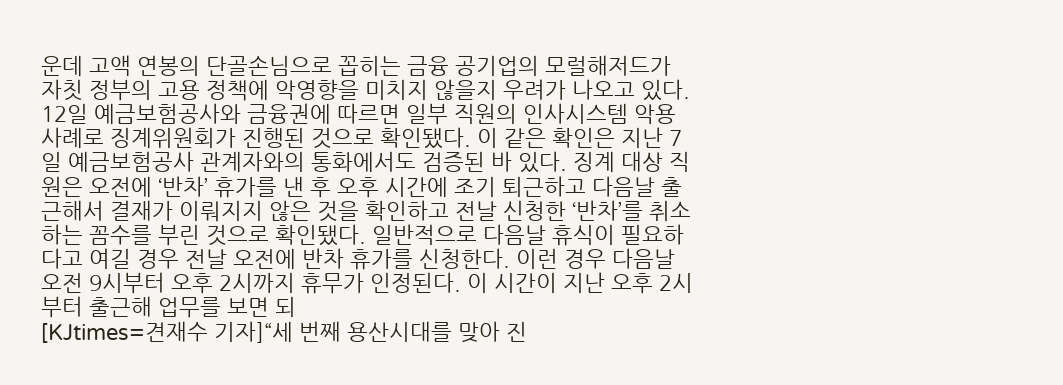운데 고액 연봉의 단골손님으로 꼽히는 금융 공기업의 모럴해저드가 자칫 정부의 고용 정책에 악영향을 미치지 않을지 우려가 나오고 있다. 12일 예금보험공사와 금융권에 따르면 일부 직원의 인사시스템 악용 사례로 징계위원회가 진행된 것으로 확인됐다. 이 같은 확인은 지난 7일 예금보험공사 관계자와의 통화에서도 검증된 바 있다. 징계 대상 직원은 오전에 ‘반차’ 휴가를 낸 후 오후 시간에 조기 퇴근하고 다음날 출근해서 결재가 이뤄지지 않은 것을 확인하고 전날 신청한 ‘반차’를 취소하는 꼼수를 부린 것으로 확인됐다. 일반적으로 다음날 휴식이 필요하다고 여길 경우 전날 오전에 반차 휴가를 신청한다. 이런 경우 다음날 오전 9시부터 오후 2시까지 휴무가 인정된다. 이 시간이 지난 오후 2시부터 출근해 업무를 보면 되
[KJtimes=견재수 기자]“세 번째 용산시대를 맞아 진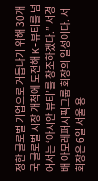정한 글로벌 기업으로 거듭나기 위해 30개국 글로벌 시장 개척에 도전해 K-뷰티를 넘어서는 ‘아시안 뷰티’를 창조하겠다.” 서경배 아모레퍼시픽그룹 회장의 일성이다. 서 회장은 6일 서울 용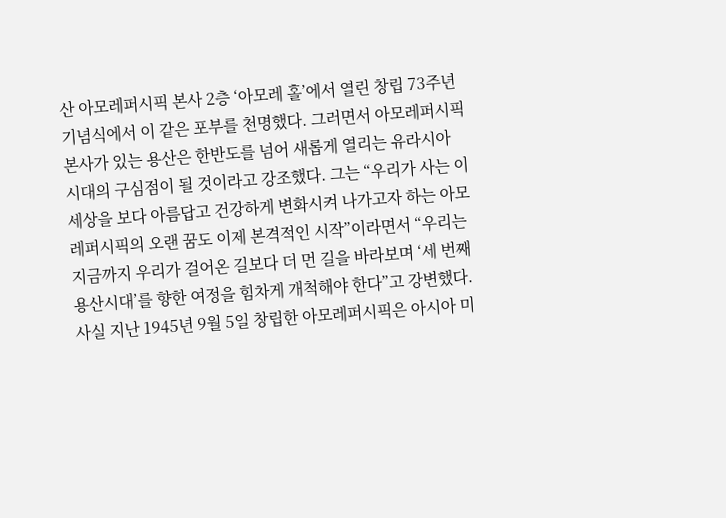산 아모레퍼시픽 본사 2층 ‘아모레 홀’에서 열린 창립 73주년 기념식에서 이 같은 포부를 천명했다. 그러면서 아모레퍼시픽 본사가 있는 용산은 한반도를 넘어 새롭게 열리는 유라시아 시대의 구심점이 될 것이라고 강조했다. 그는 “우리가 사는 이 세상을 보다 아름답고 건강하게 변화시켜 나가고자 하는 아모레퍼시픽의 오랜 꿈도 이제 본격적인 시작”이라면서 “우리는 지금까지 우리가 걸어온 길보다 더 먼 길을 바라보며 ‘세 번째 용산시대’를 향한 여정을 힘차게 개척해야 한다”고 강변했다. 사실 지난 1945년 9월 5일 창립한 아모레퍼시픽은 아시아 미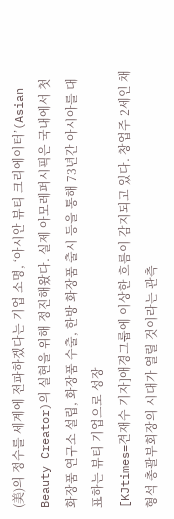(美)의 정수를 세계에 전파하겠다는 기업 소명, ‘아시안 뷰티 크리에이터’(Asian Beauty Creator)의 실현을 위해 정진해왔다. 실제 아모레퍼시픽은 국내에서 첫 화장품 연구소 설립, 화장품 수출, 한방 화장품 출시 등을 통해 73년간 아시아를 대표하는 뷰티 기업으로 성장
[KJtimes=견재수 기자]애경그룹에 이상한 흐름이 감지되고 있다. 창업주 2세인 채형석 총괄부회장의 시대가 열릴 것이라는 관측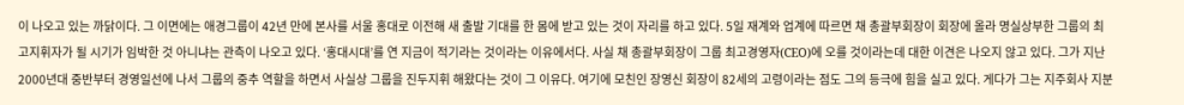이 나오고 있는 까닭이다. 그 이면에는 애경그룹이 42년 만에 본사를 서울 홍대로 이전해 새 출발 기대를 한 몸에 받고 있는 것이 자리를 하고 있다. 5일 재계와 업계에 따르면 채 총괄부회장이 회장에 올라 명실상부한 그룹의 최고지휘자가 될 시기가 임박한 것 아니냐는 관측이 나오고 있다. ‘홍대시대’를 연 지금이 적기라는 것이라는 이유에서다. 사실 채 총괄부회장이 그룹 최고경영자(CEO)에 오를 것이라는데 대한 이견은 나오지 않고 있다. 그가 지난 2000년대 중반부터 경영일선에 나서 그룹의 중추 역할을 하면서 사실상 그룹을 진두지휘 해왔다는 것이 그 이유다. 여기에 모친인 장영신 회장이 82세의 고령이라는 점도 그의 등극에 힘을 실고 있다. 게다가 그는 지주회사 지분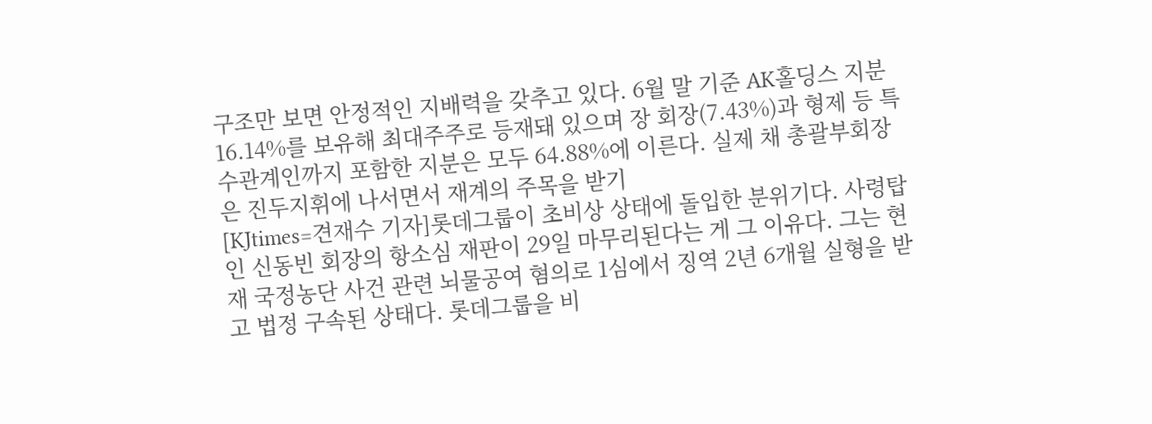구조만 보면 안정적인 지배력을 갖추고 있다. 6월 말 기준 AK홀딩스 지분 16.14%를 보유해 최대주주로 등재돼 있으며 장 회장(7.43%)과 형제 등 특수관계인까지 포함한 지분은 모두 64.88%에 이른다. 실제 채 총괄부회장은 진두지휘에 나서면서 재계의 주목을 받기
[KJtimes=견재수 기자]롯데그룹이 초비상 상태에 돌입한 분위기다. 사령탑인 신동빈 회장의 항소심 재판이 29일 마무리된다는 게 그 이유다. 그는 현재 국정농단 사건 관련 뇌물공여 혐의로 1심에서 징역 2년 6개월 실형을 받고 법정 구속된 상태다. 롯데그룹을 비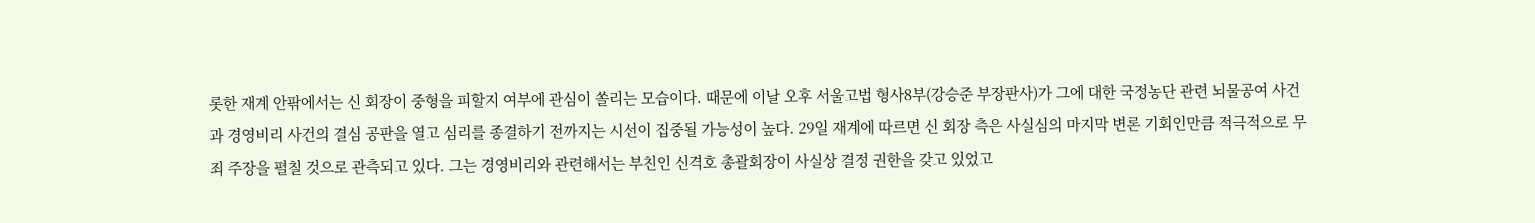롯한 재계 안팎에서는 신 회장이 중형을 피할지 여부에 관심이 쏠리는 모습이다. 때문에 이날 오후 서울고법 형사8부(강승준 부장판사)가 그에 대한 국정농단 관련 뇌물공여 사건과 경영비리 사건의 결심 공판을 열고 심리를 종결하기 전까지는 시선이 집중될 가능성이 높다. 29일 재계에 따르면 신 회장 측은 사실심의 마지막 변론 기회인만큼 적극적으로 무죄 주장을 펼칠 것으로 관측되고 있다. 그는 경영비리와 관련해서는 부친인 신격호 총괄회장이 사실상 결정 권한을 갖고 있었고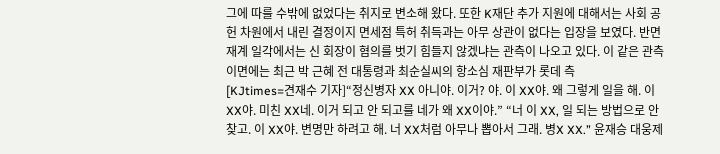그에 따를 수밖에 없었다는 취지로 변소해 왔다. 또한 K재단 추가 지원에 대해서는 사회 공헌 차원에서 내린 결정이지 면세점 특허 취득과는 아무 상관이 없다는 입장을 보였다. 반면 재계 일각에서는 신 회장이 혐의를 벗기 힘들지 않겠냐는 관측이 나오고 있다. 이 같은 관측 이면에는 최근 박 근혜 전 대통령과 최순실씨의 항소심 재판부가 롯데 측
[KJtimes=견재수 기자]“정신병자 XX 아니야. 이거? 야. 이 XX야. 왜 그렇게 일을 해. 이 XX야. 미친 XX네. 이거 되고 안 되고를 네가 왜 XX이야.” “너 이 XX, 일 되는 방법으로 안 찾고. 이 XX야. 변명만 하려고 해. 너 XX처럼 아무나 뽑아서 그래. 병X XX.” 윤재승 대웅제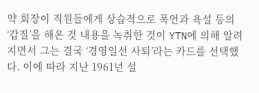약 회장이 직원들에게 상습적으로 폭언과 욕설 등의 ‘갑질’을 해온 것 내용을 녹취한 것이 YTN에 의해 알려지면서 그는 결국 ‘경영일선 사퇴’라는 카드를 선택했다. 이에 따라 지난 1961년 설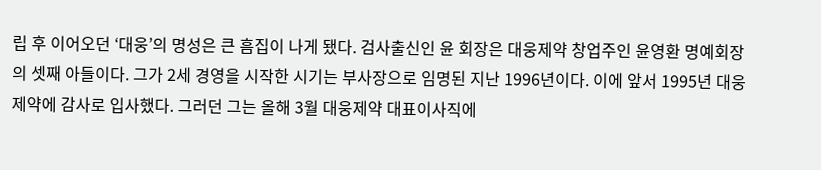립 후 이어오던 ‘대웅’의 명성은 큰 흠집이 나게 됐다. 검사출신인 윤 회장은 대웅제약 창업주인 윤영환 명예회장의 셋째 아들이다. 그가 2세 경영을 시작한 시기는 부사장으로 임명된 지난 1996년이다. 이에 앞서 1995년 대웅제약에 감사로 입사했다. 그러던 그는 올해 3월 대웅제약 대표이사직에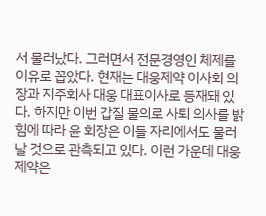서 물러났다. 그러면서 전문경영인 체제를 이유로 꼽았다. 현재는 대웅제약 이사회 의장과 지주회사 대웅 대표이사로 등재돼 있다. 하지만 이번 갑질 물의로 사퇴 의사를 밝힘에 따라 윤 회장은 이들 자리에서도 물러날 것으로 관측되고 있다. 이런 가운데 대웅제약은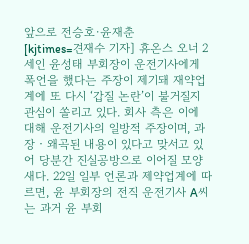앞으로 전승호·윤재춘
[kjtimes=견재수 기자] 휴온스 오너 2세인 윤성태 부회장이 운전기사에게 폭언을 했다는 주장이 제기돼 재약업계에 또 다시 ‘갑질 논란’이 불거질지 관심이 쏠리고 있다. 회사 측은 이에 대해 운전기사의 일방적 주장이며, 과장‧왜곡된 내용이 있다고 맞서고 있어 당분간 진실공방으로 이어질 모양새다. 22일 일부 언론과 제약업계에 따르면, 윤 부회장의 전직 운전기사 A씨는 과거 윤 부회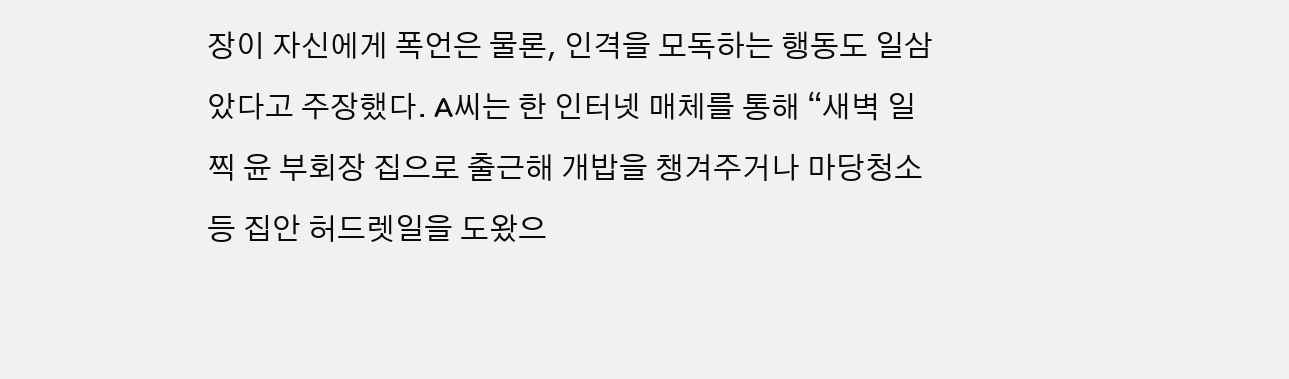장이 자신에게 폭언은 물론, 인격을 모독하는 행동도 일삼았다고 주장했다. A씨는 한 인터넷 매체를 통해 “새벽 일찍 윤 부회장 집으로 출근해 개밥을 챙겨주거나 마당청소 등 집안 허드렛일을 도왔으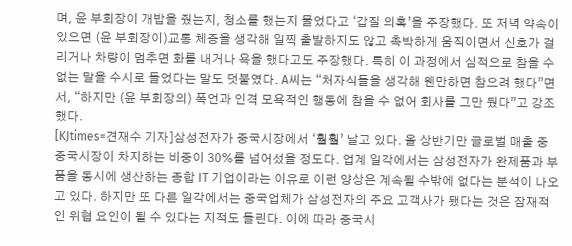며, 윤 부회장이 개밥을 줬는지, 청소를 했는지 물었다고 ‘갑질 의혹’을 주장했다. 또 저녁 약속이 있으면 (윤 부회장이)교통 체증을 생각해 일찍 출발하지도 않고 촉박하게 움직이면서 신호가 걸리거나 차량이 멈추면 화를 내거나 욕을 했다고도 주장했다. 특히 이 과정에서 심적으로 참을 수 없는 말을 수시로 들었다는 말도 덧붙였다. A씨는 “처자식들을 생각해 웬만하면 참으려 했다”면서, “하지만 (윤 부회장의) 폭언과 인격 모욕적인 행동에 참을 수 없어 회사를 그만 뒀다”고 강조했다.
[KJtimes=견재수 기자]삼성전자가 중국시장에서 ‘훨훨’ 날고 있다. 올 상반기만 글로벌 매출 중 중국시장이 차지하는 비중이 30%를 넘어섰을 정도다. 업계 일각에서는 삼성전자가 완제품과 부품을 동시에 생산하는 종합 IT 기업이라는 이유로 이런 양상은 계속될 수밖에 없다는 분석이 나오고 있다. 하지만 또 다른 일각에서는 중국업체가 삼성전자의 주요 고객사가 됐다는 것은 잠재적인 위협 요인이 될 수 있다는 지적도 들린다. 이에 따라 중국시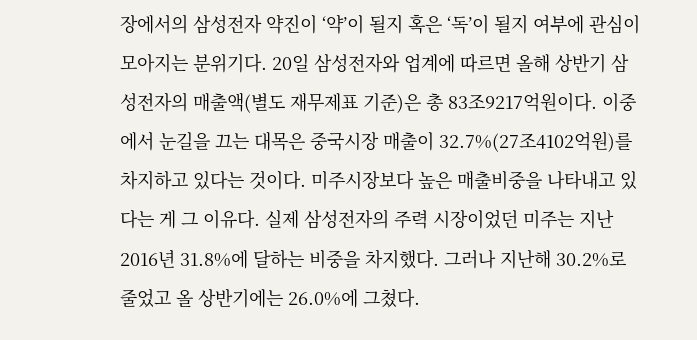장에서의 삼성전자 약진이 ‘약’이 될지 혹은 ‘독’이 될지 여부에 관심이 모아지는 분위기다. 20일 삼성전자와 업계에 따르면 올해 상반기 삼성전자의 매출액(별도 재무제표 기준)은 총 83조9217억원이다. 이중에서 눈길을 끄는 대목은 중국시장 매출이 32.7%(27조4102억원)를 차지하고 있다는 것이다. 미주시장보다 높은 매출비중을 나타내고 있다는 게 그 이유다. 실제 삼성전자의 주력 시장이었던 미주는 지난 2016년 31.8%에 달하는 비중을 차지했다. 그러나 지난해 30.2%로 줄었고 올 상반기에는 26.0%에 그쳤다.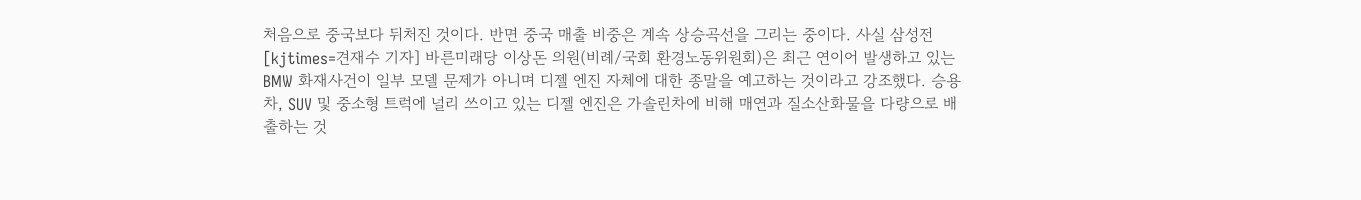처음으로 중국보다 뒤처진 것이다. 반면 중국 매출 비중은 계속 상승곡선을 그리는 중이다. 사실 삼성전
[kjtimes=견재수 기자] 바른미래당 이상돈 의원(비례/국회 환경노동위원회)은 최근 연이어 발생하고 있는 BMW 화재사건이 일부 모델 문제가 아니며 디젤 엔진 자체에 대한 종말을 예고하는 것이라고 강조했다. 승용차, SUV 및 중소형 트럭에 널리 쓰이고 있는 디젤 엔진은 가솔린차에 비해 매연과 질소산화물을 다량으로 배출하는 것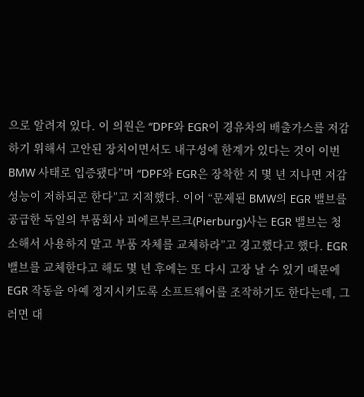으로 알려져 있다. 이 의원은 “DPF와 EGR이 경유차의 배출가스를 저감하기 위해서 고안된 장치이면서도 내구성에 한계가 있다는 것이 이번 BMW 사태로 입증됐다”며 “DPF와 EGR은 장착한 지 몇 년 지나면 저감 성능이 저하되곤 한다”고 지적했다. 이어 “문제된 BMW의 EGR 밸브를 공급한 독일의 부품회사 피에르부르크(Pierburg)사는 EGR 밸브는 청소해서 사용하지 말고 부품 자체를 교체하라”고 경고했다고 했다. EGR 밸브를 교체한다고 해도 몇 년 후에는 또 다시 고장 날 수 있기 때문에 EGR 작동을 아예 정지시키도록 소프트웨어를 조작하기도 한다는데, 그러면 대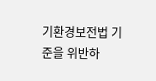기환경보전법 기준을 위반하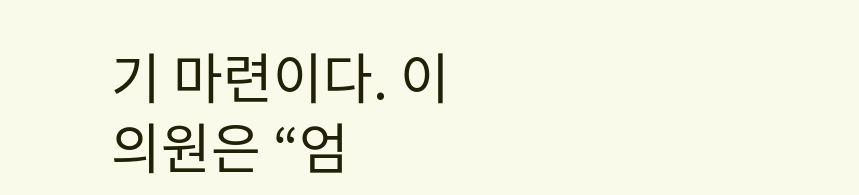기 마련이다. 이 의원은 “엄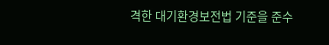격한 대기환경보전법 기준을 준수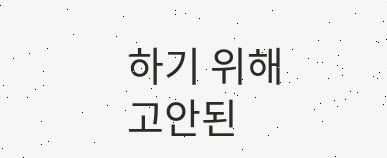하기 위해 고안된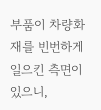부품이 차량화재를 빈번하게 일으킨 측면이 있으니,